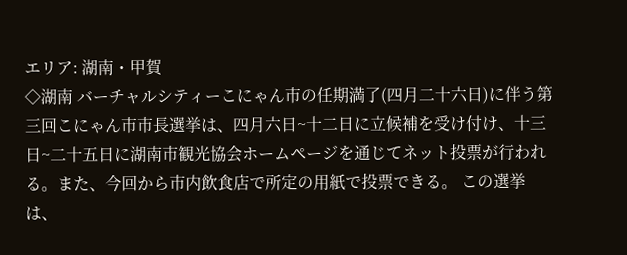エリア: 湖南・甲賀
◇湖南 バーチャルシティーこにゃん市の任期満了(四月二十六日)に伴う第三回こにゃん市市長選挙は、四月六日~十二日に立候補を受け付け、十三日~二十五日に湖南市観光協会ホームページを通じてネット投票が行われる。また、今回から市内飲食店で所定の用紙で投票できる。 この選挙は、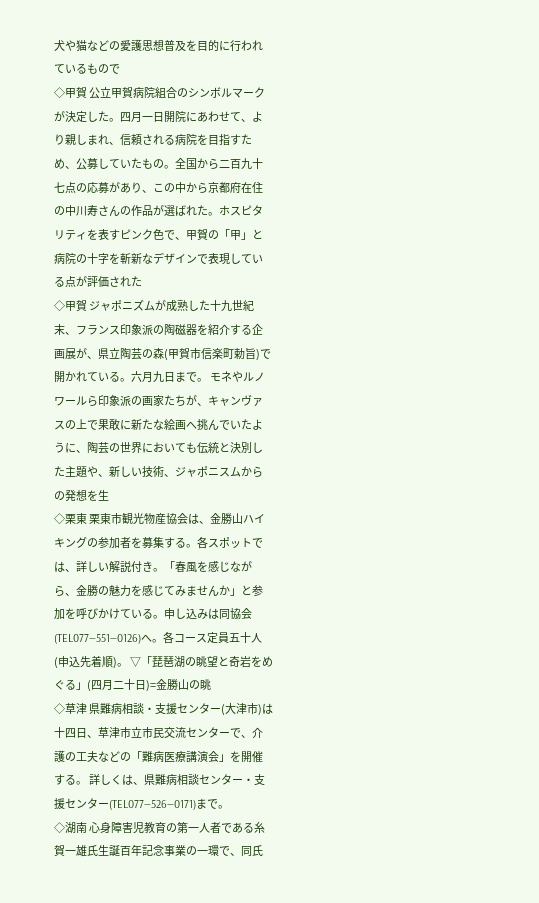犬や猫などの愛護思想普及を目的に行われているもので
◇甲賀 公立甲賀病院組合のシンボルマークが決定した。四月一日開院にあわせて、より親しまれ、信頼される病院を目指すため、公募していたもの。全国から二百九十七点の応募があり、この中から京都府在住の中川寿さんの作品が選ばれた。ホスピタリティを表すピンク色で、甲賀の「甲」と病院の十字を斬新なデザインで表現している点が評価された
◇甲賀 ジャポニズムが成熟した十九世紀末、フランス印象派の陶磁器を紹介する企画展が、県立陶芸の森(甲賀市信楽町勅旨)で開かれている。六月九日まで。 モネやルノワールら印象派の画家たちが、キャンヴァスの上で果敢に新たな絵画へ挑んでいたように、陶芸の世界においても伝統と決別した主題や、新しい技術、ジャポニスムからの発想を生
◇栗東 栗東市観光物産協会は、金勝山ハイキングの参加者を募集する。各スポットでは、詳しい解説付き。「春風を感じながら、金勝の魅力を感じてみませんか」と参加を呼びかけている。申し込みは同協会(TEL077―551―0126)へ。各コース定員五十人(申込先着順)。 ▽「琵琶湖の眺望と奇岩をめぐる」(四月二十日)=金勝山の眺
◇草津 県難病相談・支援センター(大津市)は十四日、草津市立市民交流センターで、介護の工夫などの「難病医療講演会」を開催する。 詳しくは、県難病相談センター・支援センター(TEL077―526―0171)まで。
◇湖南 心身障害児教育の第一人者である糸賀一雄氏生誕百年記念事業の一環で、同氏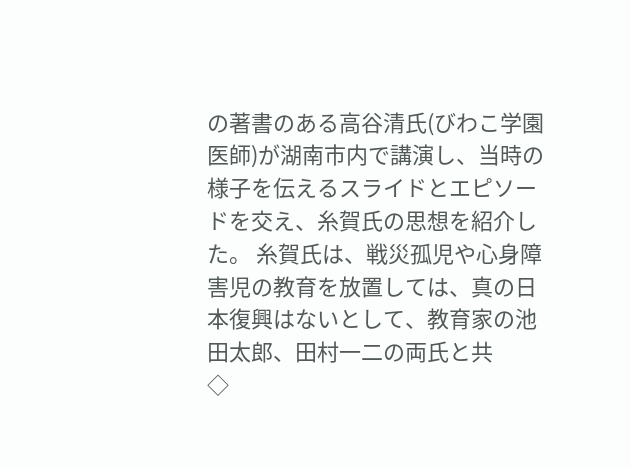の著書のある高谷清氏(びわこ学園医師)が湖南市内で講演し、当時の様子を伝えるスライドとエピソードを交え、糸賀氏の思想を紹介した。 糸賀氏は、戦災孤児や心身障害児の教育を放置しては、真の日本復興はないとして、教育家の池田太郎、田村一二の両氏と共
◇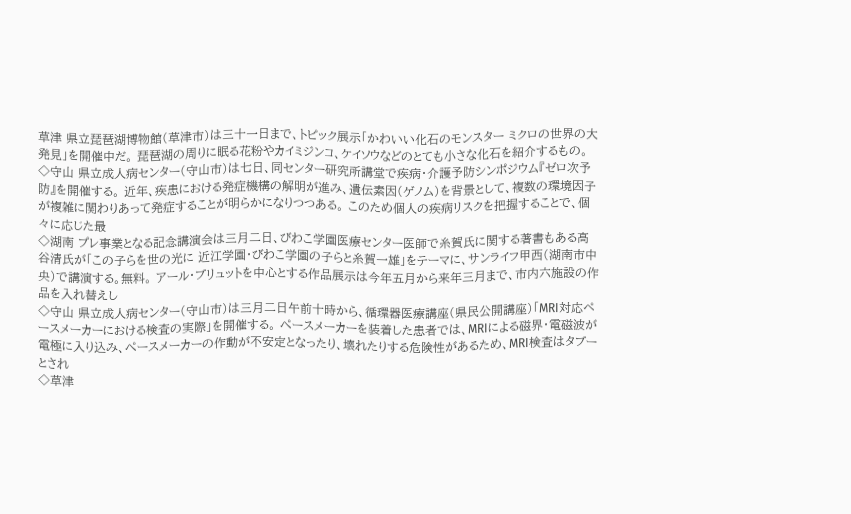草津 県立琵琶湖博物館(草津市)は三十一日まで、トピック展示「かわいい化石のモンスター ミクロの世界の大発見」を開催中だ。 琵琶湖の周りに眠る花粉やカイミジンコ、ケイソウなどのとても小さな化石を紹介するもの。
◇守山 県立成人病センター(守山市)は七日、同センター研究所講堂で疾病・介護予防シンポジウム『ゼロ次予防』を開催する。 近年、疾患における発症機構の解明が進み、遺伝素因(ゲノム)を背景として、複数の環境因子が複雑に関わりあって発症することが明らかになりつつある。 このため個人の疾病リスクを把握することで、個々に応じた最
◇湖南 プレ事業となる記念講演会は三月二日、びわこ学園医療センター医師で糸賀氏に関する著書もある高谷清氏が「この子らを世の光に 近江学園・びわこ学園の子らと糸賀一雄」をテーマに、サンライフ甲西(湖南市中央)で講演する。無料。 アール・ブリュットを中心とする作品展示は今年五月から来年三月まで、市内六施設の作品を入れ替えし
◇守山 県立成人病センター(守山市)は三月二日午前十時から、循環器医療講座(県民公開講座)「MRI対応ペースメーカーにおける検査の実際」を開催する。 ぺースメーカーを装着した患者では、MRIによる磁界・電磁波が電極に入り込み、ぺースメーカーの作動が不安定となったり、壊れたりする危険性があるため、MRI検査はタブーとされ
◇草津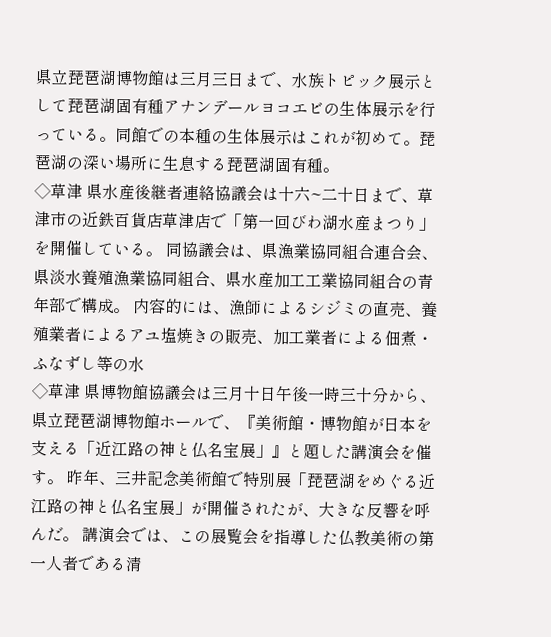県立琵琶湖博物館は三月三日まで、水族トピック展示として琵琶湖固有種アナンデールヨコエビの生体展示を行っている。同館での本種の生体展示はこれが初めて。琵琶湖の深い場所に生息する琵琶湖固有種。
◇草津 県水産後継者連絡協議会は十六~二十日まで、草津市の近鉄百貨店草津店で「第一回びわ湖水産まつり」を開催している。 同協議会は、県漁業協同組合連合会、県淡水養殖漁業協同組合、県水産加工工業協同組合の青年部で構成。 内容的には、漁師によるシジミの直売、養殖業者によるアユ塩焼きの販売、加工業者による佃煮・ふなずし等の水
◇草津 県博物館協議会は三月十日午後一時三十分から、県立琵琶湖博物館ホールで、『美術館・博物館が日本を支える「近江路の神と仏名宝展」』と題した講演会を催す。 昨年、三井記念美術館で特別展「琵琶湖をめぐる近江路の神と仏名宝展」が開催されたが、大きな反響を呼んだ。 講演会では、この展覧会を指導した仏教美術の第一人者である清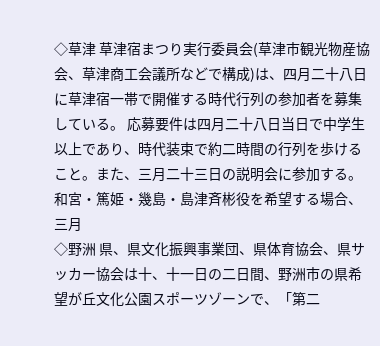◇草津 草津宿まつり実行委員会(草津市観光物産協会、草津商工会議所などで構成)は、四月二十八日に草津宿一帯で開催する時代行列の参加者を募集している。 応募要件は四月二十八日当日で中学生以上であり、時代装束で約二時間の行列を歩けること。また、三月二十三日の説明会に参加する。和宮・篤姫・幾島・島津斉彬役を希望する場合、三月
◇野洲 県、県文化振興事業団、県体育協会、県サッカー協会は十、十一日の二日間、野洲市の県希望が丘文化公園スポーツゾーンで、「第二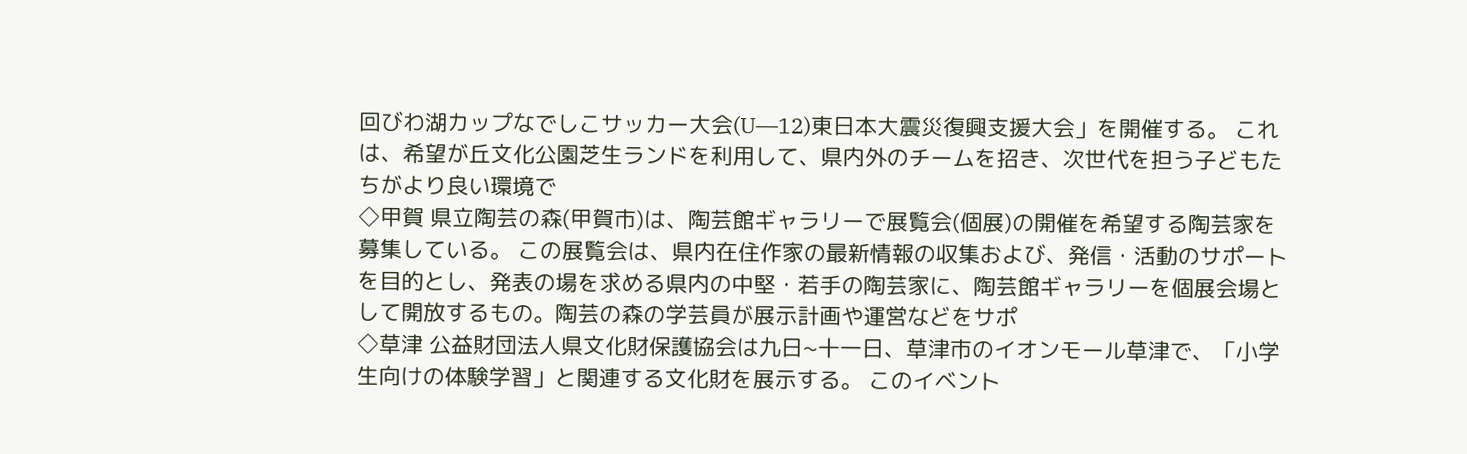回びわ湖カップなでしこサッカー大会(U―12)東日本大震災復興支援大会」を開催する。 これは、希望が丘文化公園芝生ランドを利用して、県内外のチームを招き、次世代を担う子どもたちがより良い環境で
◇甲賀 県立陶芸の森(甲賀市)は、陶芸館ギャラリーで展覧会(個展)の開催を希望する陶芸家を募集している。 この展覧会は、県内在住作家の最新情報の収集および、発信・活動のサポートを目的とし、発表の場を求める県内の中堅・若手の陶芸家に、陶芸館ギャラリーを個展会場として開放するもの。陶芸の森の学芸員が展示計画や運営などをサポ
◇草津 公益財団法人県文化財保護協会は九日~十一日、草津市のイオンモール草津で、「小学生向けの体験学習」と関連する文化財を展示する。 このイベント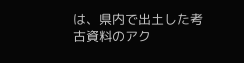は、県内で出土した考古資料のアク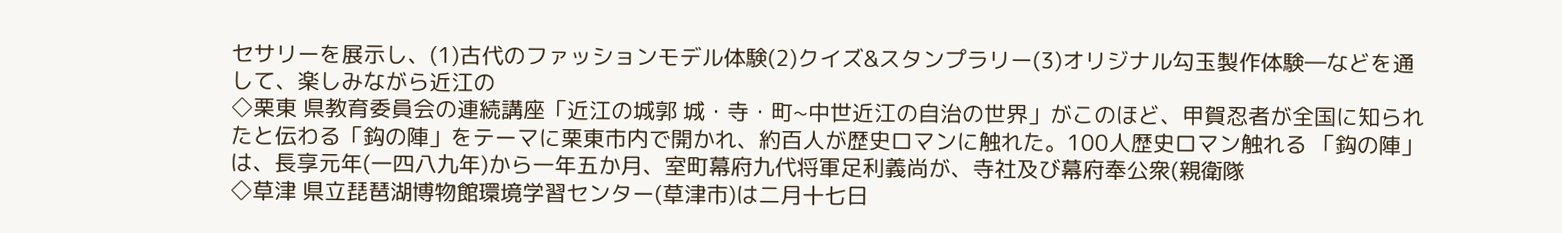セサリーを展示し、(1)古代のファッションモデル体験(2)クイズ&スタンプラリー(3)オリジナル勾玉製作体験―などを通して、楽しみながら近江の
◇栗東 県教育委員会の連続講座「近江の城郭 城・寺・町~中世近江の自治の世界」がこのほど、甲賀忍者が全国に知られたと伝わる「鈎の陣」をテーマに栗東市内で開かれ、約百人が歴史ロマンに触れた。100人歴史ロマン触れる 「鈎の陣」は、長享元年(一四八九年)から一年五か月、室町幕府九代将軍足利義尚が、寺社及び幕府奉公衆(親衛隊
◇草津 県立琵琶湖博物館環境学習センター(草津市)は二月十七日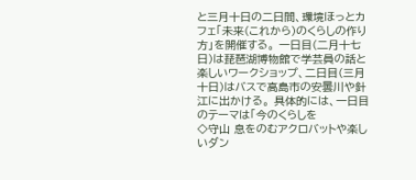と三月十日の二日間、環境ほっとカフェ「未来(これから)のくらしの作り方」を開催する。 一日目(二月十七日)は琵琶湖博物館で学芸員の話と楽しいワークショップ、二日目(三月十日)はバスで高島市の安曇川や針江に出かける。 具体的には、一日目のテーマは「今のくらしを
◇守山 息をのむアクロバットや楽しいダン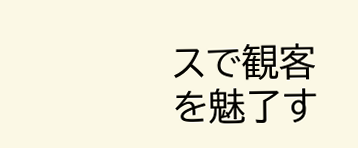スで観客を魅了す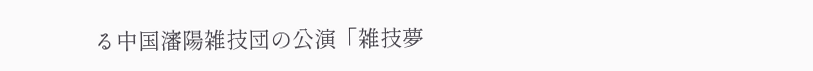る中国瀋陽雑技団の公演「雑技夢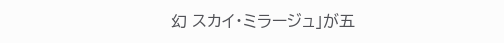幻 スカイ・ミラージュ」が五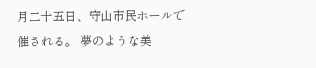月二十五日、守山市民ホールで催される。 夢のような美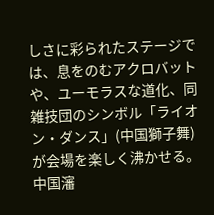しさに彩られたステージでは、息をのむアクロバットや、ユーモラスな道化、同雑技団のシンボル「ライオン・ダンス」(中国獅子舞)が会場を楽しく沸かせる。 中国瀋